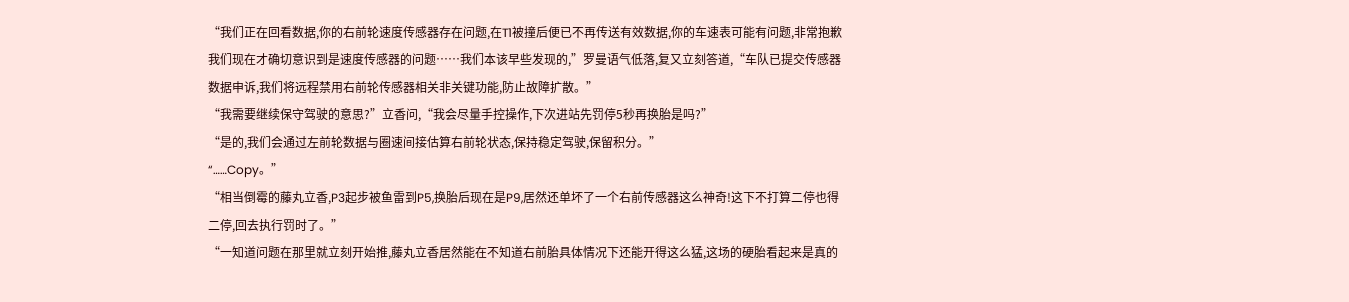“我们正在回看数据,你的右前轮速度传感器存在问题,在T1被撞后便已不再传送有效数据,你的车速表可能有问题,非常抱歉我们现在才确切意识到是速度传感器的问题……我们本该早些发现的,”罗曼语气低落,复又立刻答道,“车队已提交传感器数据申诉,我们将远程禁用右前轮传感器相关非关键功能,防止故障扩散。”
“我需要继续保守驾驶的意思?”立香问,“我会尽量手控操作,下次进站先罚停5秒再换胎是吗?”
“是的,我们会通过左前轮数据与圈速间接估算右前轮状态,保持稳定驾驶,保留积分。”
“……Copy。”
“相当倒霉的藤丸立香,P3起步被鱼雷到P5,换胎后现在是P9,居然还单坏了一个右前传感器这么神奇!这下不打算二停也得二停,回去执行罚时了。”
“一知道问题在那里就立刻开始推,藤丸立香居然能在不知道右前胎具体情况下还能开得这么猛,这场的硬胎看起来是真的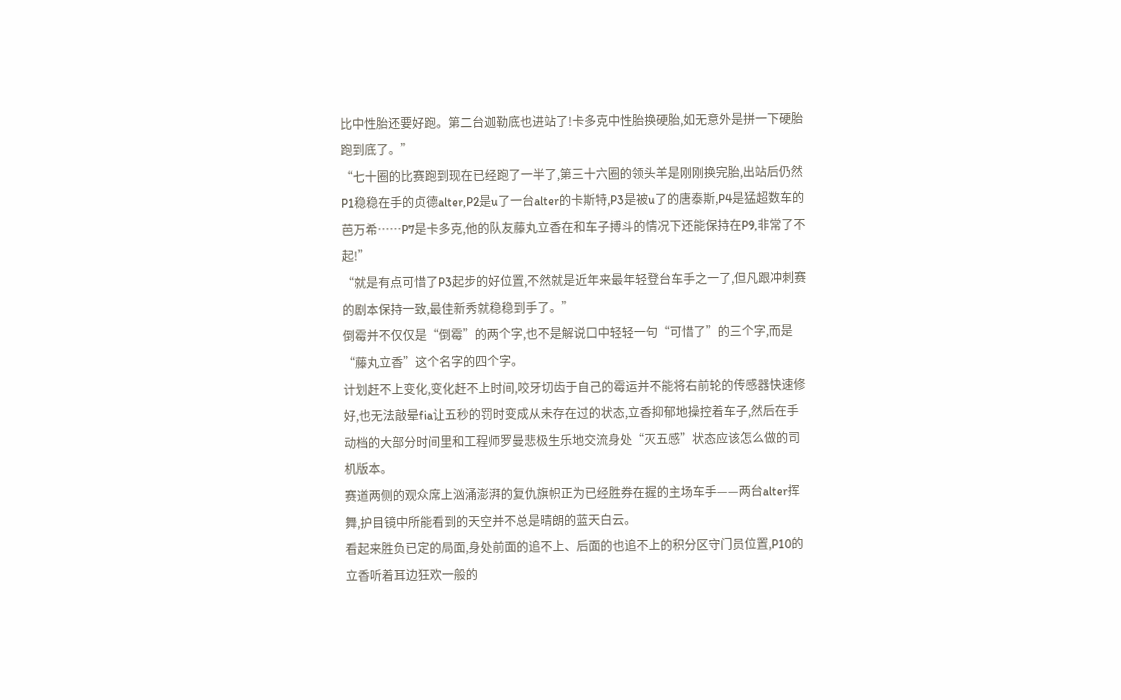比中性胎还要好跑。第二台迦勒底也进站了!卡多克中性胎换硬胎,如无意外是拼一下硬胎跑到底了。”
“七十圈的比赛跑到现在已经跑了一半了,第三十六圈的领头羊是刚刚换完胎,出站后仍然P1稳稳在手的贞德alter,P2是u了一台alter的卡斯特,P3是被u了的唐泰斯,P4是猛超数车的芭万希……P7是卡多克,他的队友藤丸立香在和车子搏斗的情况下还能保持在P9,非常了不起!”
“就是有点可惜了P3起步的好位置,不然就是近年来最年轻登台车手之一了,但凡跟冲刺赛的剧本保持一致,最佳新秀就稳稳到手了。”
倒霉并不仅仅是“倒霉”的两个字,也不是解说口中轻轻一句“可惜了”的三个字,而是“藤丸立香”这个名字的四个字。
计划赶不上变化,变化赶不上时间,咬牙切齿于自己的霉运并不能将右前轮的传感器快速修好,也无法敲晕fia让五秒的罚时变成从未存在过的状态,立香抑郁地操控着车子,然后在手动档的大部分时间里和工程师罗曼悲极生乐地交流身处“灭五感”状态应该怎么做的司机版本。
赛道两侧的观众席上汹涌澎湃的复仇旗帜正为已经胜券在握的主场车手——两台alter挥舞,护目镜中所能看到的天空并不总是晴朗的蓝天白云。
看起来胜负已定的局面,身处前面的追不上、后面的也追不上的积分区守门员位置,P10的立香听着耳边狂欢一般的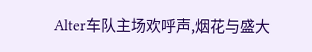Alter车队主场欢呼声,烟花与盛大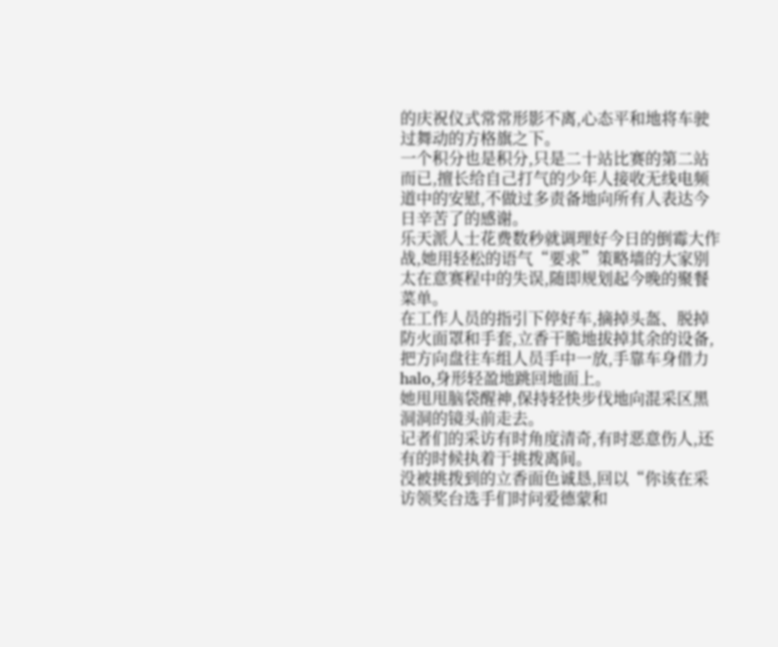的庆祝仪式常常形影不离,心态平和地将车驶过舞动的方格旗之下。
一个积分也是积分,只是二十站比赛的第二站而已,擅长给自己打气的少年人接收无线电频道中的安慰,不做过多责备地向所有人表达今日辛苦了的感谢。
乐天派人士花费数秒就调理好今日的倒霉大作战,她用轻松的语气“要求”策略墙的大家别太在意赛程中的失误,随即规划起今晚的聚餐菜单。
在工作人员的指引下停好车,摘掉头盔、脱掉防火面罩和手套,立香干脆地拔掉其余的设备,把方向盘往车组人员手中一放,手靠车身借力halo,身形轻盈地跳回地面上。
她甩甩脑袋醒神,保持轻快步伐地向混采区黑洞洞的镜头前走去。
记者们的采访有时角度清奇,有时恶意伤人,还有的时候执着于挑拨离间。
没被挑拨到的立香面色诚恳,回以“你该在采访领奖台选手们时问爱德蒙和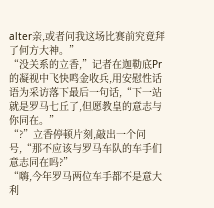alter亲,或者问我这场比赛前究竟拜了何方大神。”
“没关系的立香,”记者在迦勒底Pr的凝视中飞快鸣金收兵,用安慰性话语为采访落下最后一句话,“下一站就是罗马七丘了,但愿教皇的意志与你同在。”
“?”立香停顿片刻,敲出一个问号,“那不应该与罗马车队的车手们意志同在吗?”
“嗨,今年罗马两位车手都不是意大利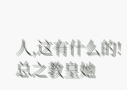人,这有什么的!总之教皇她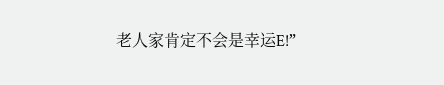老人家肯定不会是幸运E!”